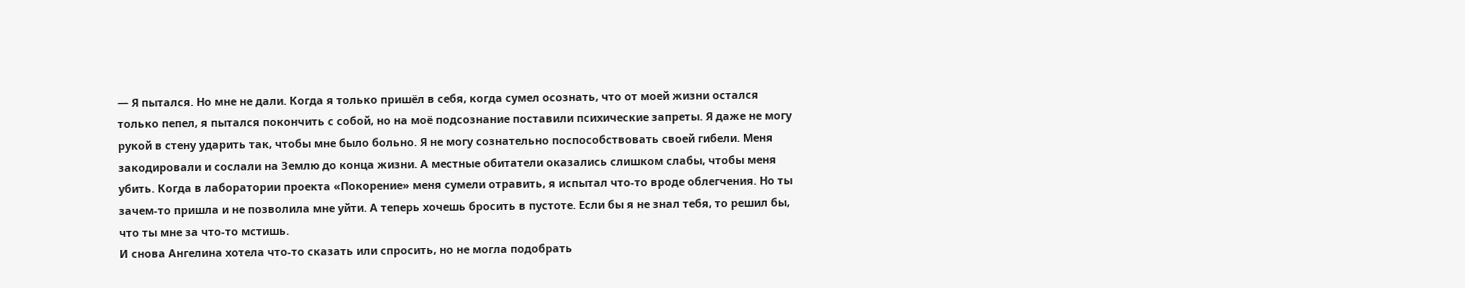— Я пытался. Но мне не дали. Когда я только пришёл в себя, когда сумел осознать, что от моей жизни остался только пепел, я пытался покончить с собой, но на моё подсознание поставили психические запреты. Я даже не могу рукой в стену ударить так, чтобы мне было больно. Я не могу сознательно поспособствовать своей гибели. Меня закодировали и сослали на Землю до конца жизни. А местные обитатели оказались слишком слабы, чтобы меня убить. Когда в лаборатории проекта «Покорение» меня сумели отравить, я испытал что-то вроде облегчения. Но ты зачем-то пришла и не позволила мне уйти. А теперь хочешь бросить в пустоте. Если бы я не знал тебя, то решил бы, что ты мне за что-то мстишь.
И снова Ангелина хотела что-то сказать или спросить, но не могла подобрать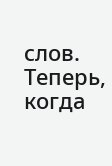слов. Теперь, когда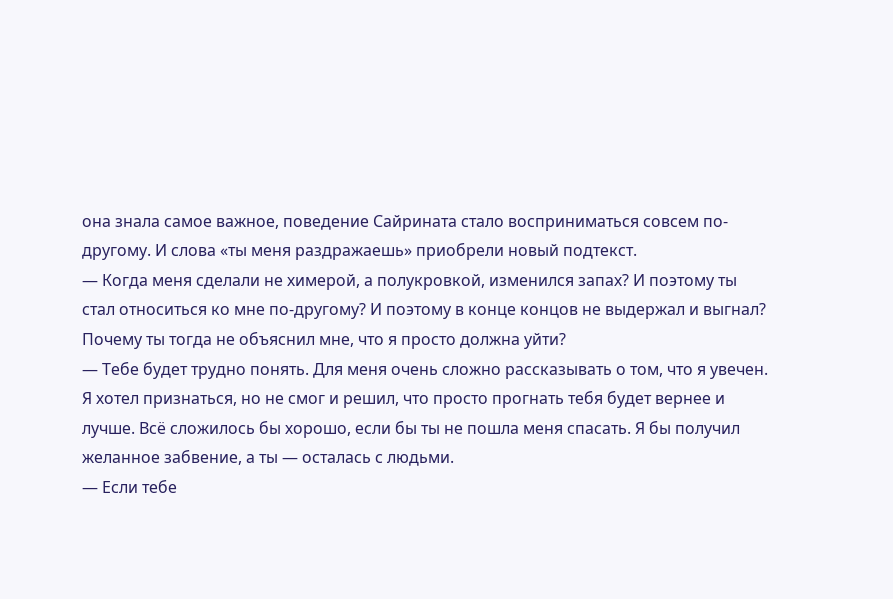она знала самое важное, поведение Сайрината стало восприниматься совсем по-другому. И слова «ты меня раздражаешь» приобрели новый подтекст.
— Когда меня сделали не химерой, а полукровкой, изменился запах? И поэтому ты стал относиться ко мне по-другому? И поэтому в конце концов не выдержал и выгнал? Почему ты тогда не объяснил мне, что я просто должна уйти?
— Тебе будет трудно понять. Для меня очень сложно рассказывать о том, что я увечен. Я хотел признаться, но не смог и решил, что просто прогнать тебя будет вернее и лучше. Всё сложилось бы хорошо, если бы ты не пошла меня спасать. Я бы получил желанное забвение, а ты — осталась с людьми.
— Если тебе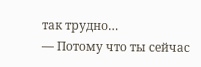так трудно…
— Потому что ты сейчас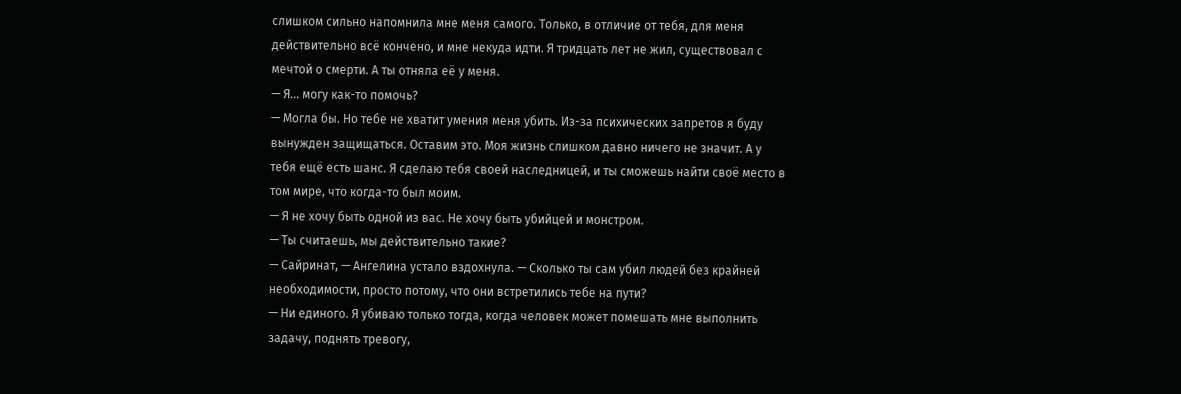слишком сильно напомнила мне меня самого. Только, в отличие от тебя, для меня действительно всё кончено, и мне некуда идти. Я тридцать лет не жил, существовал с мечтой о смерти. А ты отняла её у меня.
— Я… могу как-то помочь?
— Могла бы. Но тебе не хватит умения меня убить. Из-за психических запретов я буду вынужден защищаться. Оставим это. Моя жизнь слишком давно ничего не значит. А у тебя ещё есть шанс. Я сделаю тебя своей наследницей, и ты сможешь найти своё место в том мире, что когда-то был моим.
— Я не хочу быть одной из вас. Не хочу быть убийцей и монстром.
— Ты считаешь, мы действительно такие?
— Сайринат, — Ангелина устало вздохнула. — Сколько ты сам убил людей без крайней необходимости, просто потому, что они встретились тебе на пути?
— Ни единого. Я убиваю только тогда, когда человек может помешать мне выполнить задачу, поднять тревогу,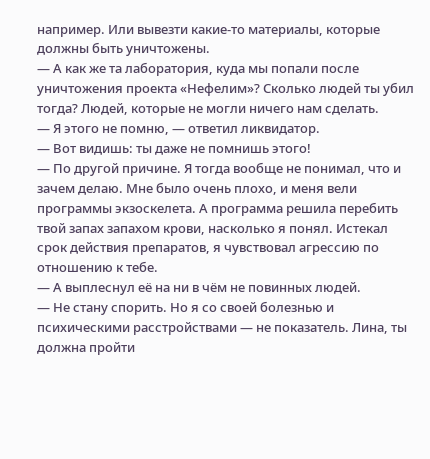например. Или вывезти какие-то материалы, которые должны быть уничтожены.
— А как же та лаборатория, куда мы попали после уничтожения проекта «Нефелим»? Сколько людей ты убил тогда? Людей, которые не могли ничего нам сделать.
— Я этого не помню, — ответил ликвидатор.
— Вот видишь: ты даже не помнишь этого!
— По другой причине. Я тогда вообще не понимал, что и зачем делаю. Мне было очень плохо, и меня вели программы экзоскелета. А программа решила перебить твой запах запахом крови, насколько я понял. Истекал срок действия препаратов, я чувствовал агрессию по отношению к тебе.
— А выплеснул её на ни в чём не повинных людей.
— Не стану спорить. Но я со своей болезнью и психическими расстройствами — не показатель. Лина, ты должна пройти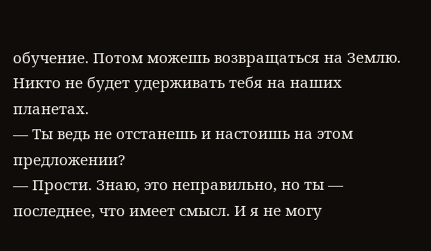обучение. Потом можешь возвращаться на Землю. Никто не будет удерживать тебя на наших планетах.
— Ты ведь не отстанешь и настоишь на этом предложении?
— Прости. Знаю, это неправильно, но ты — последнее, что имеет смысл. И я не могу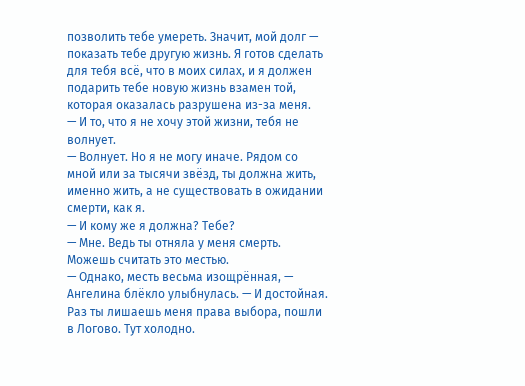позволить тебе умереть. Значит, мой долг — показать тебе другую жизнь. Я готов сделать для тебя всё, что в моих силах, и я должен подарить тебе новую жизнь взамен той, которая оказалась разрушена из-за меня.
— И то, что я не хочу этой жизни, тебя не волнует.
— Волнует. Но я не могу иначе. Рядом со мной или за тысячи звёзд, ты должна жить, именно жить, а не существовать в ожидании смерти, как я.
— И кому же я должна? Тебе?
— Мне. Ведь ты отняла у меня смерть. Можешь считать это местью.
— Однако, месть весьма изощрённая, — Ангелина блёкло улыбнулась. — И достойная. Раз ты лишаешь меня права выбора, пошли в Логово. Тут холодно.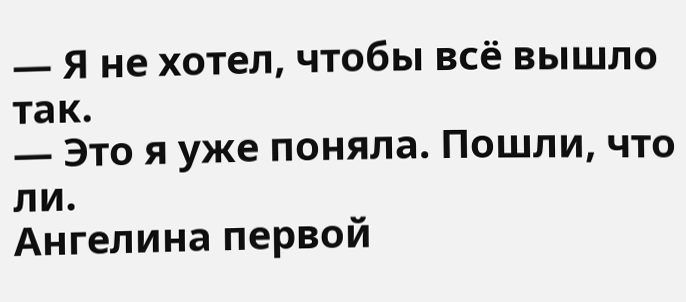— Я не хотел, чтобы всё вышло так.
— Это я уже поняла. Пошли, что ли.
Ангелина первой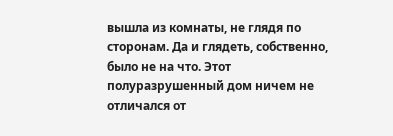вышла из комнаты, не глядя по сторонам. Да и глядеть, собственно, было не на что. Этот полуразрушенный дом ничем не отличался от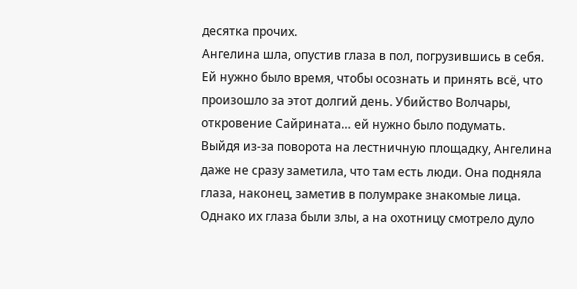десятка прочих.
Ангелина шла, опустив глаза в пол, погрузившись в себя. Ей нужно было время, чтобы осознать и принять всё, что произошло за этот долгий день. Убийство Волчары, откровение Сайрината… ей нужно было подумать.
Выйдя из-за поворота на лестничную площадку, Ангелина даже не сразу заметила, что там есть люди. Она подняла глаза, наконец, заметив в полумраке знакомые лица. Однако их глаза были злы, а на охотницу смотрело дуло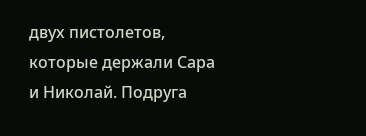двух пистолетов, которые держали Сара и Николай. Подруга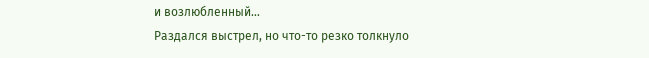и возлюбленный…
Раздался выстрел, но что-то резко толкнуло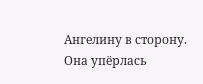Ангелину в сторону. Она упёрлась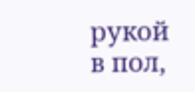рукой в пол,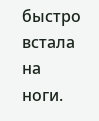быстро встала на ноги.